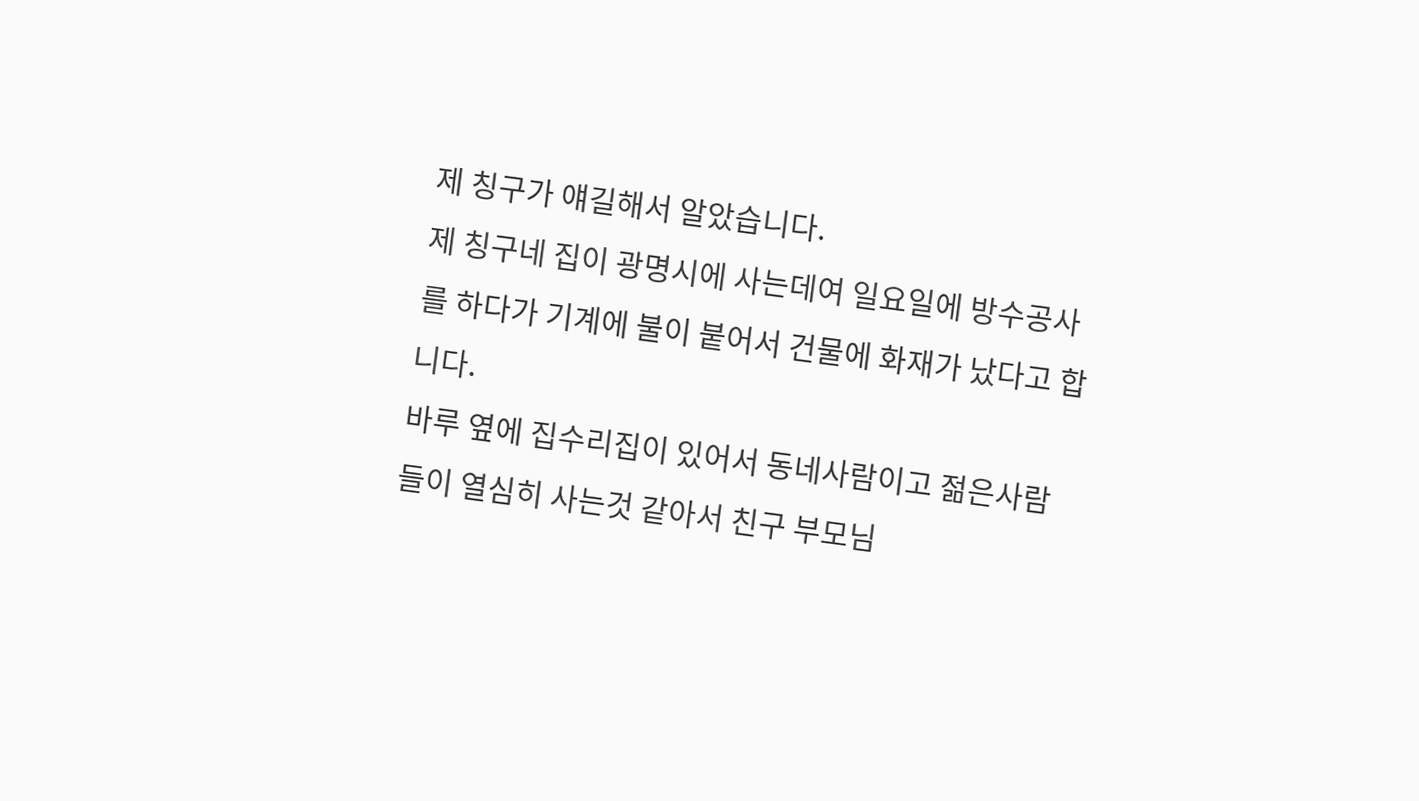제 칭구가 얘길해서 알았습니다.
제 칭구네 집이 광명시에 사는데여 일요일에 방수공사를 하다가 기계에 불이 붙어서 건물에 화재가 났다고 합니다.
바루 옆에 집수리집이 있어서 동네사람이고 젊은사람들이 열심히 사는것 같아서 친구 부모님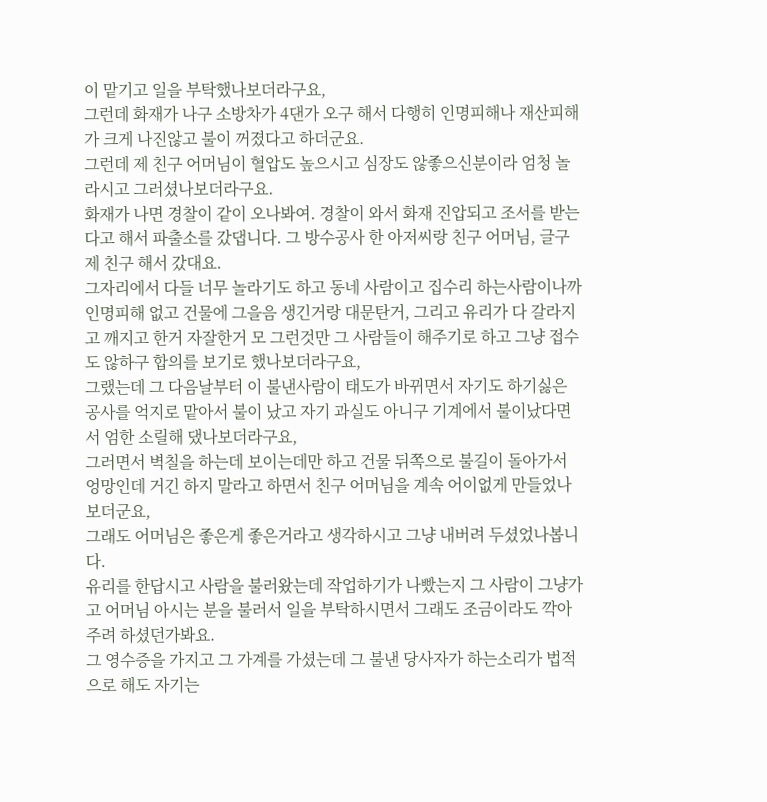이 맡기고 일을 부탁했나보더라구요,
그런데 화재가 나구 소방차가 4댄가 오구 해서 다행히 인명피해나 재산피해가 크게 나진않고 불이 꺼졌다고 하더군요.
그런데 제 친구 어머님이 혈압도 높으시고 심장도 않좋으신분이라 엄청 놀라시고 그러셨나보더라구요.
화재가 나면 경찰이 같이 오나봐여. 경찰이 와서 화재 진압되고 조서를 받는다고 해서 파출소를 갔댑니다. 그 방수공사 한 아저씨랑 친구 어머님, 글구 제 친구 해서 갔대요.
그자리에서 다들 너무 놀라기도 하고 동네 사람이고 집수리 하는사람이나까 인명피해 없고 건물에 그을음 생긴거랑 대문탄거, 그리고 유리가 다 갈라지고 깨지고 한거 자잘한거 모 그런것만 그 사람들이 해주기로 하고 그냥 접수도 않하구 합의를 보기로 했나보더라구요,
그랬는데 그 다음날부터 이 불낸사람이 태도가 바뀌면서 자기도 하기싫은 공사를 억지로 맡아서 불이 났고 자기 과실도 아니구 기계에서 불이났다면서 엄한 소릴해 댔나보더라구요,
그러면서 벽칠을 하는데 보이는데만 하고 건물 뒤쪽으로 불길이 돌아가서 엉망인데 거긴 하지 말라고 하면서 친구 어머님을 계속 어이없게 만들었나 보더군요,
그래도 어머님은 좋은게 좋은거라고 생각하시고 그냥 내버려 두셨었나봅니다.
유리를 한답시고 사람을 불러왔는데 작업하기가 나빴는지 그 사람이 그냥가고 어머님 아시는 분을 불러서 일을 부탁하시면서 그래도 조금이라도 깍아 주려 하셨던가봐요.
그 영수증을 가지고 그 가계를 가셨는데 그 불낸 당사자가 하는소리가 법적으로 해도 자기는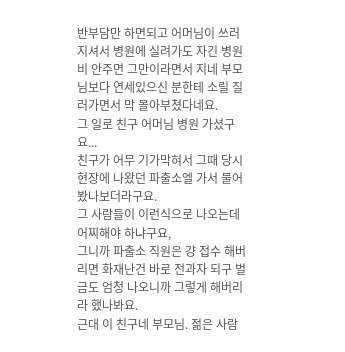반부담만 하면되고 어머님이 쓰러지셔서 병원에 실려가도 자긴 병원비 안주면 그만이라면서 지네 부모님보다 연세있으신 분한테 소릴 질러가면서 막 몰아부쳤다네요.
그 일로 친구 어머님 병원 가셨구요...
친구가 어무 기가막혀서 그때 당시 현장에 나왔던 파출소엘 가서 물어봤나보더라구요.
그 사람들이 이런식으로 나오는데 어찌해야 하냐구요,
그니까 파출소 직원은 걍 접수 해버리면 화재난건 바로 전과자 되구 벌금도 엄청 나오니까 그렇게 해버리라 했나봐요.
근대 이 친구네 부모님. 젊은 사람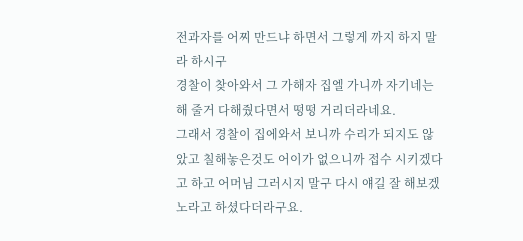전과자를 어찌 만드냐 하면서 그렇게 까지 하지 말라 하시구
경찰이 찾아와서 그 가해자 집엘 가니까 자기네는 해 줄거 다해줬다면서 떵떵 거리더라네요.
그래서 경찰이 집에와서 보니까 수리가 되지도 않았고 칠해놓은것도 어이가 없으니까 접수 시키겠다고 하고 어머님 그러시지 말구 다시 얘길 잘 해보겠노라고 하셨다더라구요.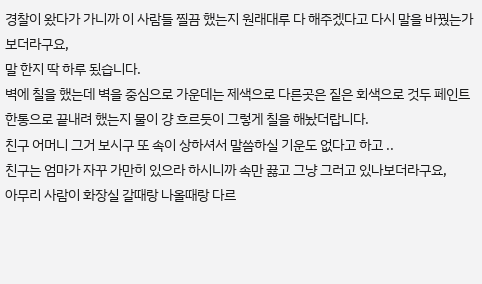경찰이 왔다가 가니까 이 사람들 찔끔 했는지 원래대루 다 해주겠다고 다시 말을 바꿨는가 보더라구요,
말 한지 딱 하루 됬습니다.
벽에 칠을 했는데 벽을 중심으로 가운데는 제색으로 다른곳은 짙은 회색으로 것두 페인트 한통으로 끝내려 했는지 물이 걍 흐르듯이 그렇게 칠을 해놨더랍니다.
친구 어머니 그거 보시구 또 속이 상하셔서 말씀하실 기운도 없다고 하고 ..
친구는 엄마가 자꾸 가만히 있으라 하시니까 속만 끓고 그냥 그러고 있나보더라구요,
아무리 사람이 화장실 갈때랑 나올때랑 다르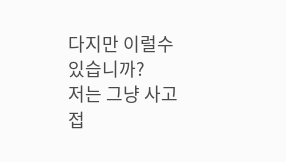다지만 이럴수 있습니까?
저는 그냥 사고 접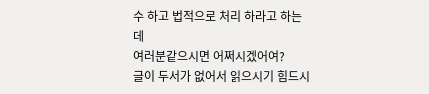수 하고 법적으로 처리 하라고 하는데
여러분같으시면 어쩌시겠어여?
글이 두서가 없어서 읽으시기 힘드시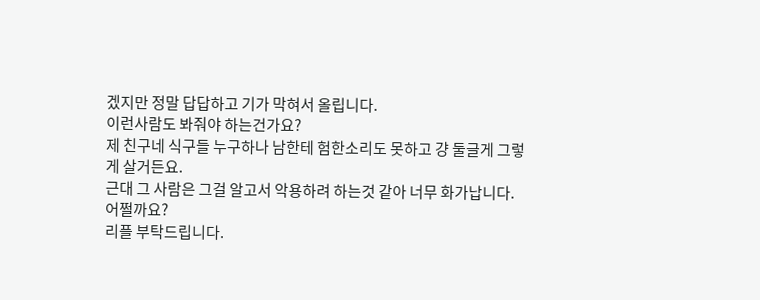겠지만 정말 답답하고 기가 막혀서 올립니다.
이런사람도 봐줘야 하는건가요?
제 친구네 식구들 누구하나 남한테 험한소리도 못하고 걍 둘글게 그렇게 살거든요.
근대 그 사람은 그걸 알고서 악용하려 하는것 같아 너무 화가납니다.
어쩔까요?
리플 부탁드립니다.